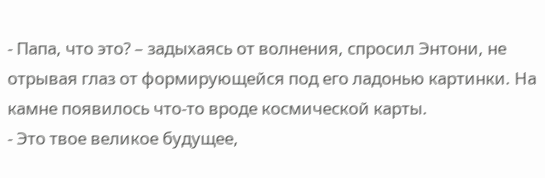- Папа, что это? – задыхаясь от волнения, спросил Энтони, не отрывая глаз от формирующейся под его ладонью картинки. На камне появилось что-то вроде космической карты.
- Это твое великое будущее,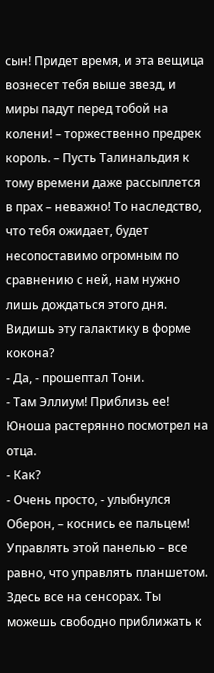сын! Придет время, и эта вещица вознесет тебя выше звезд, и миры падут перед тобой на колени! – торжественно предрек король. – Пусть Талинальдия к тому времени даже рассыплется в прах – неважно! То наследство, что тебя ожидает, будет несопоставимо огромным по сравнению с ней, нам нужно лишь дождаться этого дня. Видишь эту галактику в форме кокона?
- Да, - прошептал Тони.
- Там Эллиум! Приблизь ее!
Юноша растерянно посмотрел на отца.
- Как?
- Очень просто, - улыбнулся Оберон, – коснись ее пальцем! Управлять этой панелью – все равно, что управлять планшетом. Здесь все на сенсорах. Ты можешь свободно приближать к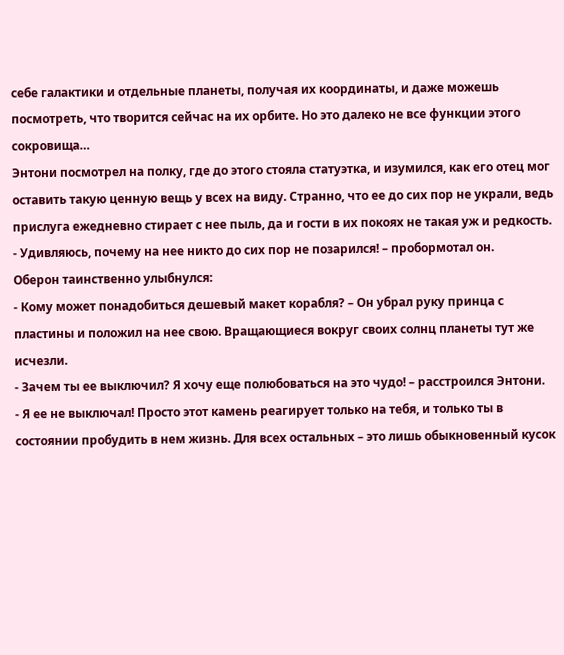себе галактики и отдельные планеты, получая их координаты, и даже можешь посмотреть, что творится сейчас на их орбите. Но это далеко не все функции этого сокровища…
Энтони посмотрел на полку, где до этого стояла статуэтка, и изумился, как его отец мог оставить такую ценную вещь у всех на виду. Странно, что ее до сих пор не украли, ведь прислуга ежедневно стирает с нее пыль, да и гости в их покоях не такая уж и редкость.
- Удивляюсь, почему на нее никто до сих пор не позарился! – пробормотал он.
Оберон таинственно улыбнулся:
- Кому может понадобиться дешевый макет корабля? – Он убрал руку принца с пластины и положил на нее свою. Вращающиеся вокруг своих солнц планеты тут же исчезли.
- Зачем ты ее выключил? Я хочу еще полюбоваться на это чудо! – расстроился Энтони.
- Я ее не выключал! Просто этот камень реагирует только на тебя, и только ты в состоянии пробудить в нем жизнь. Для всех остальных – это лишь обыкновенный кусок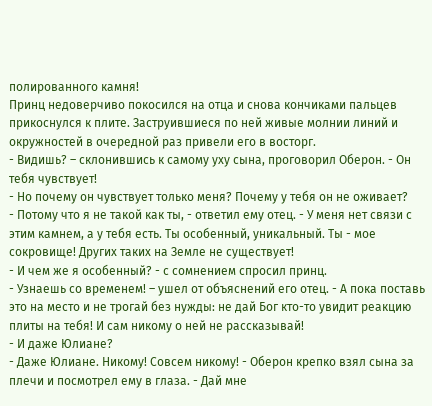полированного камня!
Принц недоверчиво покосился на отца и снова кончиками пальцев прикоснулся к плите. Заструившиеся по ней живые молнии линий и окружностей в очередной раз привели его в восторг.
- Видишь? – склонившись к самому уху сына, проговорил Оберон. - Он тебя чувствует!
- Но почему он чувствует только меня? Почему у тебя он не оживает?
- Потому что я не такой как ты, - ответил ему отец. - У меня нет связи с этим камнем, а у тебя есть. Ты особенный, уникальный. Ты - мое сокровище! Других таких на Земле не существует!
- И чем же я особенный? - с сомнением спросил принц.
- Узнаешь со временем! – ушел от объяснений его отец. - А пока поставь это на место и не трогай без нужды: не дай Бог кто-то увидит реакцию плиты на тебя! И сам никому о ней не рассказывай!
- И даже Юлиане?
- Даже Юлиане. Никому! Совсем никому! - Оберон крепко взял сына за плечи и посмотрел ему в глаза. - Дай мне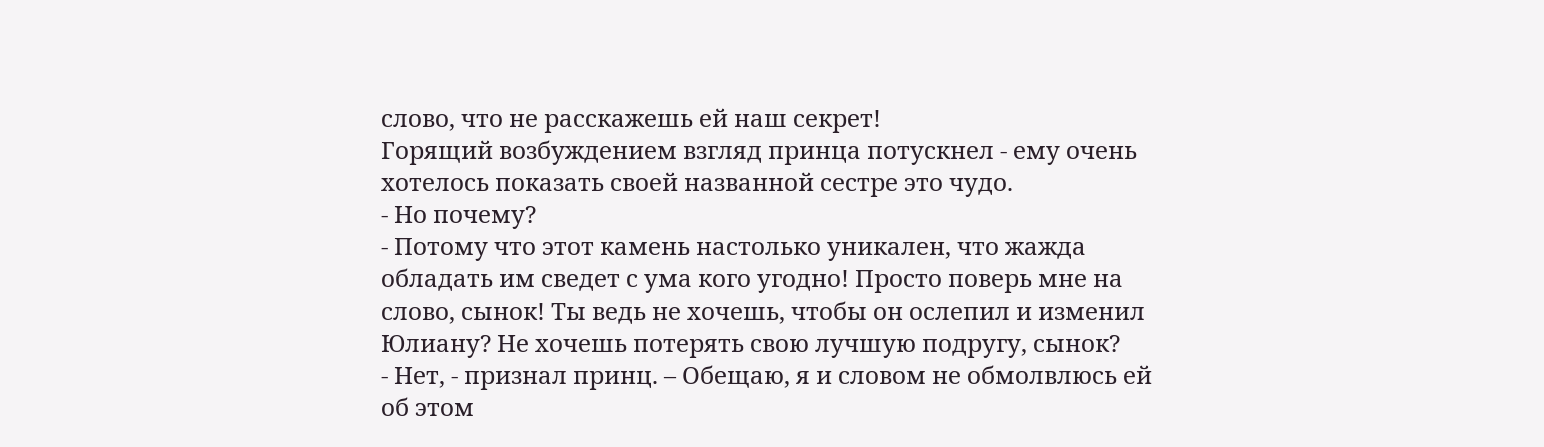слово, что не расскажешь ей наш секрет!
Горящий возбуждением взгляд принца потускнел - ему очень хотелось показать своей названной сестре это чудо.
- Но почему?
- Потому что этот камень настолько уникален, что жажда обладать им сведет с ума кого угодно! Просто поверь мне на слово, сынок! Ты ведь не хочешь, чтобы он ослепил и изменил Юлиану? Не хочешь потерять свою лучшую подругу, сынок?
- Нет, - признал принц. – Обещаю, я и словом не обмолвлюсь ей об этом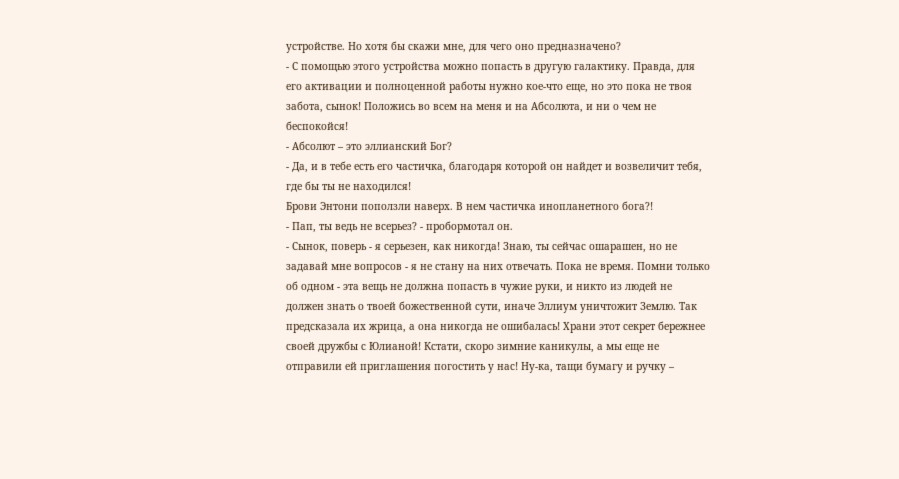устройстве. Но хотя бы скажи мне, для чего оно предназначено?
- С помощью этого устройства можно попасть в другую галактику. Правда, для его активации и полноценной работы нужно кое-что еще, но это пока не твоя забота, сынок! Положись во всем на меня и на Абсолюта, и ни о чем не беспокойся!
- Абсолют – это эллианский Бог?
- Да, и в тебе есть его частичка, благодаря которой он найдет и возвеличит тебя, где бы ты не находился!
Брови Энтони поползли наверх. В нем частичка инопланетного бога?!
- Пап, ты ведь не всерьез? - пробормотал он.
- Сынок, поверь - я серьезен, как никогда! Знаю, ты сейчас ошарашен, но не задавай мне вопросов - я не стану на них отвечать. Пока не время. Помни только об одном - эта вещь не должна попасть в чужие руки, и никто из людей не должен знать о твоей божественной сути, иначе Эллиум уничтожит Землю. Так предсказала их жрица, а она никогда не ошибалась! Храни этот секрет бережнее своей дружбы с Юлианой! Кстати, скоро зимние каникулы, а мы еще не отправили ей приглашения погостить у нас! Ну-ка, тащи бумагу и ручку –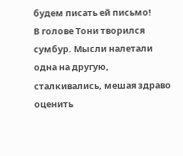будем писать ей письмо!
В голове Тони творился сумбур. Мысли налетали одна на другую, сталкивались, мешая здраво оценить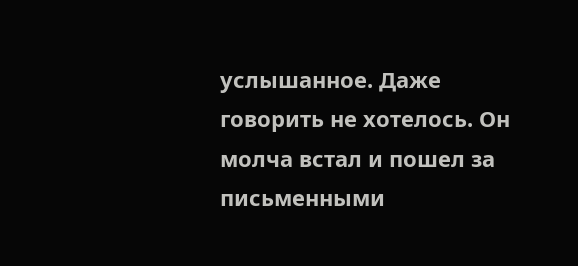услышанное. Даже говорить не хотелось. Он молча встал и пошел за письменными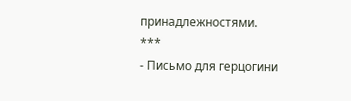принадлежностями.
***
- Письмо для герцогини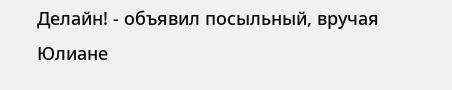Делайн! - объявил посыльный, вручая Юлиане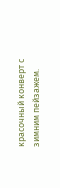красочный конверт с зимним пейзажем.